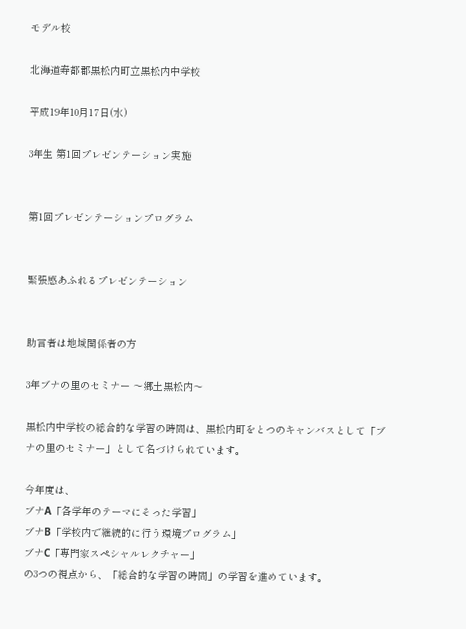モデル校

北海道寿都郡黒松内町立黒松内中学校

平成19年10月17日(水)

3年生 第1回プレゼンテーション実施


第1回プレゼンテーションプログラム


緊張感あふれるプレゼンテーション


助言者は地域関係者の方

3年ブナの里のセミナー 〜郷土黒松内〜

黒松内中学校の総合的な学習の時間は、黒松内町をとつのキャンバスとして「ブナの里のセミナー」として名づけられています。

今年度は、
ブナA「各学年のテーマにそった学習」
ブナB「学校内で継続的に行う環境プログラム」
ブナC「専門家スペシャルレクチャー」
の3つの視点から、「総合的な学習の時間」の学習を進めています。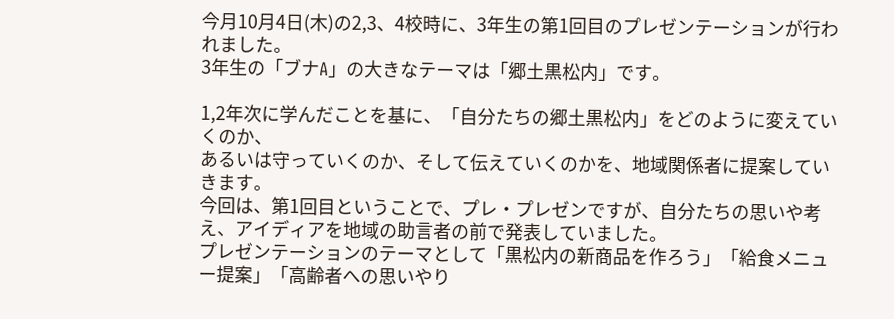今月10月4日(木)の2,3、4校時に、3年生の第1回目のプレゼンテーションが行われました。
3年生の「ブナA」の大きなテーマは「郷土黒松内」です。

1,2年次に学んだことを基に、「自分たちの郷土黒松内」をどのように変えていくのか、
あるいは守っていくのか、そして伝えていくのかを、地域関係者に提案していきます。
今回は、第1回目ということで、プレ・プレゼンですが、自分たちの思いや考え、アイディアを地域の助言者の前で発表していました。
プレゼンテーションのテーマとして「黒松内の新商品を作ろう」「給食メニュー提案」「高齢者への思いやり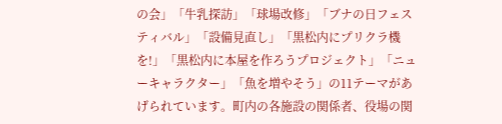の会」「牛乳探訪」「球場改修」「ブナの日フェスティバル」「設備見直し」「黒松内にプリクラ機を!」「黒松内に本屋を作ろうプロジェクト」「ニューキャラクター」「魚を増やそう」の11テーマがあげられています。町内の各施設の関係者、役場の関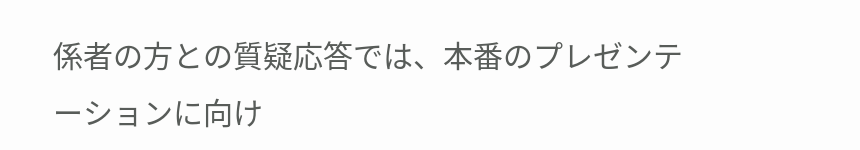係者の方との質疑応答では、本番のプレゼンテーションに向け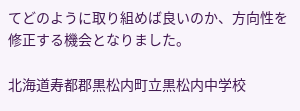てどのように取り組めば良いのか、方向性を修正する機会となりました。

北海道寿都郡黒松内町立黒松内中学校